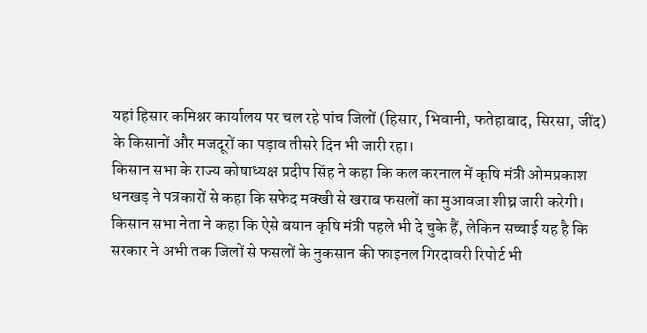यहां हिसार कमिश्नर कार्यालय पर चल रहे पांच जिलों (हिसार, भिवानी, फतेहाबाद, सिरसा, जींद) के किसानों और मजदूरों का पड़ाव तीसरे दिन भी जारी रहा।
किसान सभा के राज्य कोषाध्यक्ष प्रदीप सिंह ने कहा कि कल करनाल में कृषि मंत्री ओमप्रकाश धनखड़ ने पत्रकारों से कहा कि सफेद मक्खी से खराब फसलों का मुआवजा शीघ्र जारी करेगी। किसान सभा नेता ने कहा कि ऐसे बयान कृषि मंत्री पहले भी दे चुके हैं, लेकिन सच्चाई यह है कि सरकार ने अभी तक जिलों से फसलों के नुकसान की फाइनल गिरदावरी रिपोर्ट भी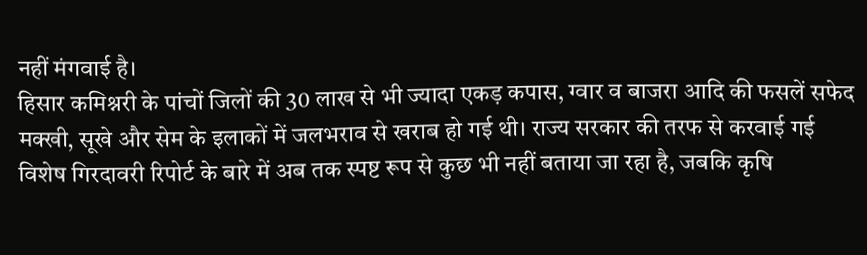नहीं मंगवाई है।
हिसार कमिश्नरी के पांचों जिलों की 30 लाख से भी ज्यादा एकड़ कपास, ग्वार व बाजरा आदि की फसलें सफेद मक्खी, सूखे और सेम के इलाकों में जलभराव से खराब हो गई थी। राज्य सरकार की तरफ से करवाई गई विशेष गिरदावरी रिपोर्ट के बारे में अब तक स्पष्ट रूप से कुछ भी नहीं बताया जा रहा है, जबकि कृषि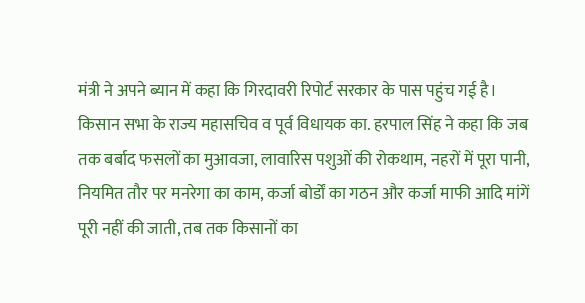मंत्री ने अपने ब्यान में कहा कि गिरदावरी रिपोर्ट सरकार के पास पहुंच गई है।
किसान सभा के राज्य महासचिव व पूर्व विधायक का. हरपाल सिंह ने कहा कि जब तक बर्बाद फसलों का मुआवजा, लावारिस पशुओं की रोकथाम, नहरों में पूरा पानी, नियमित तौर पर मनरेगा का काम, कर्जा बोर्डों का गठन और कर्जा माफी आदि मांगें पूरी नहीं की जाती, तब तक किसानों का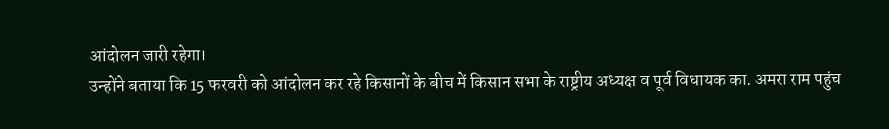आंदोलन जारी रहेगा।
उन्होंने बताया कि 15 फरवरी को आंदोलन कर रहे किसानों के बीच में किसान सभा के राष्ट्रीय अध्यक्ष व पूर्व विधायक का. अमरा राम पहुंच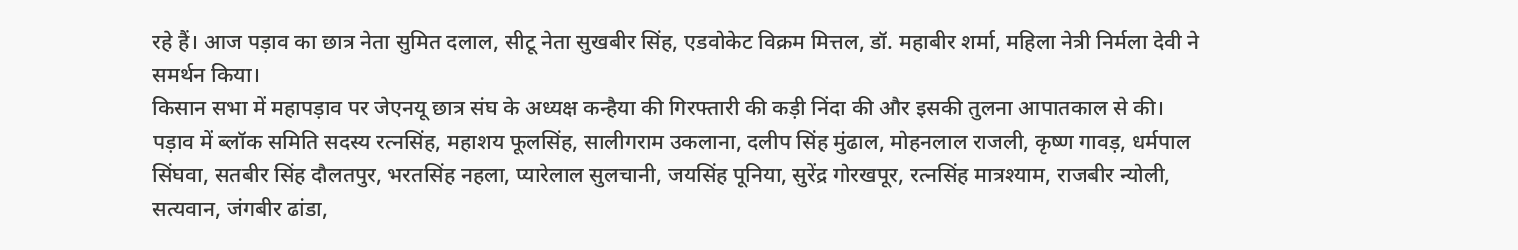रहे हैं। आज पड़ाव का छात्र नेता सुमित दलाल, सीटू नेता सुखबीर सिंह, एडवोकेट विक्रम मित्तल, डॉ. महाबीर शर्मा, महिला नेत्री निर्मला देवी ने समर्थन किया।
किसान सभा में महापड़ाव पर जेएनयू छात्र संघ के अध्यक्ष कन्हैया की गिरफ्तारी की कड़ी निंदा की और इसकी तुलना आपातकाल से की।
पड़ाव में ब्लॉक समिति सदस्य रत्नसिंह, महाशय फूलसिंह, सालीगराम उकलाना, दलीप सिंह मुंढाल, मोहनलाल राजली, कृष्ण गावड़, धर्मपाल सिंघवा, सतबीर सिंह दौलतपुर, भरतसिंह नहला, प्यारेलाल सुलचानी, जयसिंह पूनिया, सुरेंद्र गोरखपूर, रत्नसिंह मात्रश्याम, राजबीर न्योली, सत्यवान, जंगबीर ढांडा,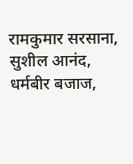रामकुमार सरसाना, सुशील आनंद, धर्मबीर बजाज,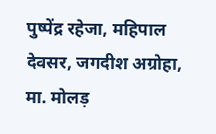पुष्पेंद्र रहेजा, महिपाल देवसर, जगदीश अग्रोहा, मा. मोलड़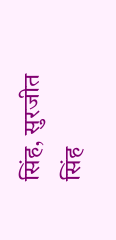सिंह, सुरजीत सिंह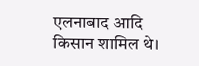एलनाबाद आदि किसान शामिल थे।